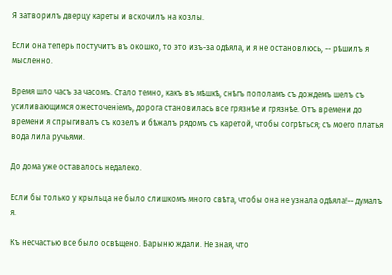Я затворилъ дверцу кареты и вскочилъ на козлы.

Если она теперь постучитъ въ окошко, то это изъ-за одѣяла, и я не остановлюсь, -- рѣшилъ я мысленно.

Время шло часъ за часомъ. Стало темно, какъ въ мѣшкѣ, снѣгъ пополамъ съ дождемъ шелъ съ усиливающимся ожесточеніемъ, дорога становилась все грязнѣе и грязнѣе. Отъ времени до времени я спрыгивалъ съ козелъ и бѣжалъ рядомъ съ каретой, чтобы согрѣться; съ моего платья вода лила ручьями.

До дома уже оставалось недалеко.

Если бы только у крыльца не было слишкомъ много свѣта, чтобы она не узнала одѣяла!-- думалъ я.

Къ несчастью все было освѣщено. Барыню ждали. Не зная, что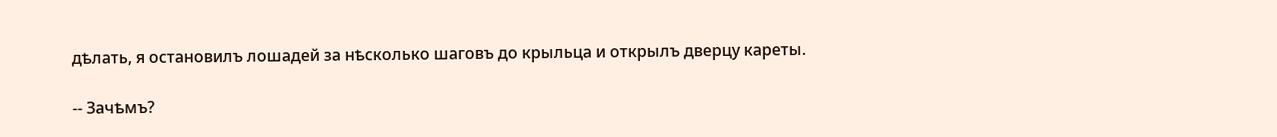дѣлать, я остановилъ лошадей за нѣсколько шаговъ до крыльца и открылъ дверцу кареты.

-- Зачѣмъ?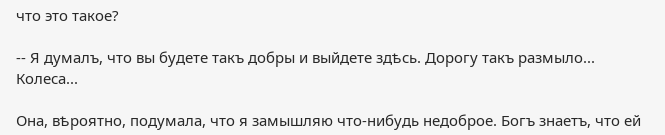что это такое?

-- Я думалъ, что вы будете такъ добры и выйдете здѣсь. Дорогу такъ размыло... Колеса...

Она, вѣроятно, подумала, что я замышляю что-нибудь недоброе. Богъ знаетъ, что ей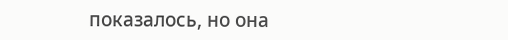показалось, но она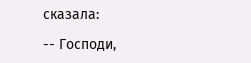сказала:

-- Господи,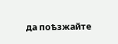да поѣзжайте